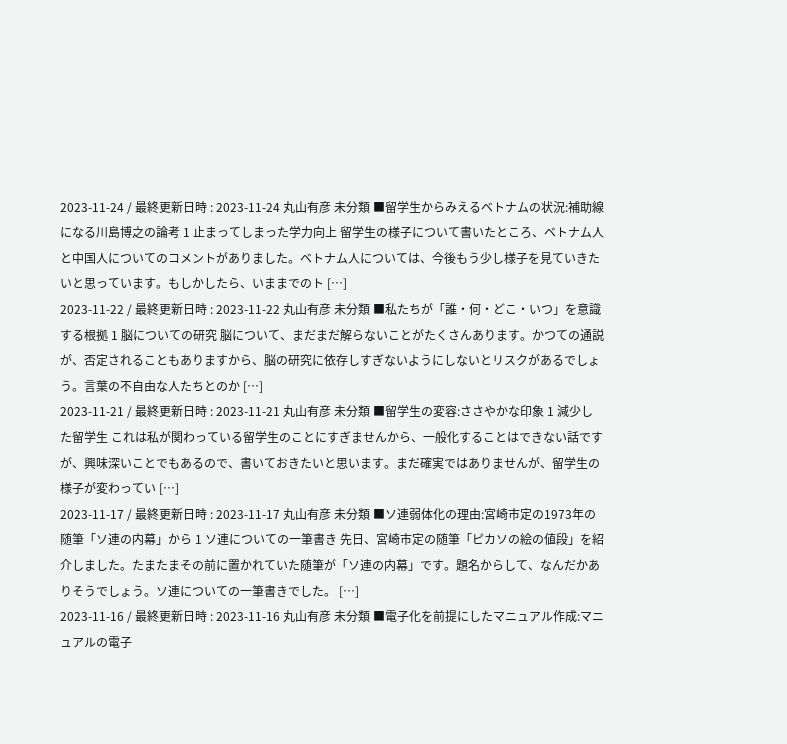2023-11-24 / 最終更新日時 : 2023-11-24 丸山有彦 未分類 ■留学生からみえるベトナムの状況:補助線になる川島博之の論考 1 止まってしまった学力向上 留学生の様子について書いたところ、ベトナム人と中国人についてのコメントがありました。ベトナム人については、今後もう少し様子を見ていきたいと思っています。もしかしたら、いままでのト […]
2023-11-22 / 最終更新日時 : 2023-11-22 丸山有彦 未分類 ■私たちが「誰・何・どこ・いつ」を意識する根拠 1 脳についての研究 脳について、まだまだ解らないことがたくさんあります。かつての通説が、否定されることもありますから、脳の研究に依存しすぎないようにしないとリスクがあるでしょう。言葉の不自由な人たちとのか […]
2023-11-21 / 最終更新日時 : 2023-11-21 丸山有彦 未分類 ■留学生の変容:ささやかな印象 1 減少した留学生 これは私が関わっている留学生のことにすぎませんから、一般化することはできない話ですが、興味深いことでもあるので、書いておきたいと思います。まだ確実ではありませんが、留学生の様子が変わってい […]
2023-11-17 / 最終更新日時 : 2023-11-17 丸山有彦 未分類 ■ソ連弱体化の理由:宮崎市定の1973年の随筆「ソ連の内幕」から 1 ソ連についての一筆書き 先日、宮崎市定の随筆「ピカソの絵の値段」を紹介しました。たまたまその前に置かれていた随筆が「ソ連の内幕」です。題名からして、なんだかありそうでしょう。ソ連についての一筆書きでした。 […]
2023-11-16 / 最終更新日時 : 2023-11-16 丸山有彦 未分類 ■電子化を前提にしたマニュアル作成:マニュアルの電子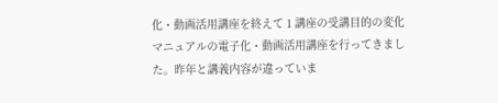化・動画活用講座を終えて 1 講座の受講目的の変化 マニュアルの電子化・動画活用講座を行ってきました。昨年と講義内容が違っていま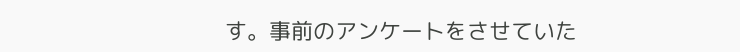す。事前のアンケートをさせていた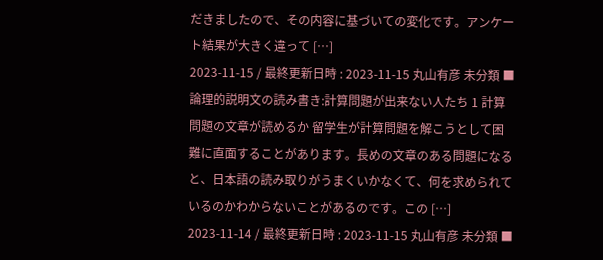だきましたので、その内容に基づいての変化です。アンケート結果が大きく違って […]
2023-11-15 / 最終更新日時 : 2023-11-15 丸山有彦 未分類 ■論理的説明文の読み書き:計算問題が出来ない人たち 1 計算問題の文章が読めるか 留学生が計算問題を解こうとして困難に直面することがあります。長めの文章のある問題になると、日本語の読み取りがうまくいかなくて、何を求められているのかわからないことがあるのです。この […]
2023-11-14 / 最終更新日時 : 2023-11-15 丸山有彦 未分類 ■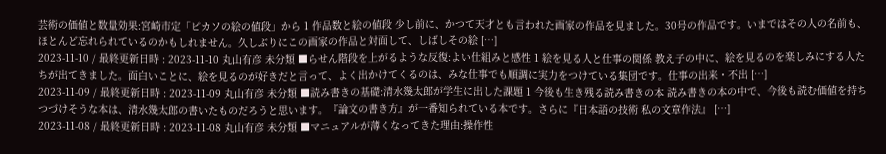芸術の価値と数量効果:宮崎市定「ピカソの絵の値段」から 1 作品数と絵の値段 少し前に、かつて天才とも言われた画家の作品を見ました。30号の作品です。いまではその人の名前も、ほとんど忘れられているのかもしれません。久しぶりにこの画家の作品と対面して、しばしその絵 […]
2023-11-10 / 最終更新日時 : 2023-11-10 丸山有彦 未分類 ■らせん階段を上がるような反復:よい仕組みと感性 1 絵を見る人と仕事の関係 教え子の中に、絵を見るのを楽しみにする人たちが出てきました。面白いことに、絵を見るのが好きだと言って、よく出かけてくるのは、みな仕事でも順調に実力をつけている集団です。仕事の出来・不出 […]
2023-11-09 / 最終更新日時 : 2023-11-09 丸山有彦 未分類 ■読み書きの基礎:清水幾太郎が学生に出した課題 1 今後も生き残る読み書きの本 読み書きの本の中で、今後も読む価値を持ちつづけそうな本は、清水幾太郎の書いたものだろうと思います。『論文の書き方』が一番知られている本です。さらに『日本語の技術 私の文章作法』 […]
2023-11-08 / 最終更新日時 : 2023-11-08 丸山有彦 未分類 ■マニュアルが薄くなってきた理由:操作性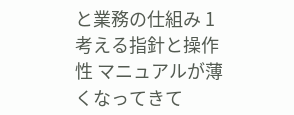と業務の仕組み 1 考える指針と操作性 マニュアルが薄くなってきて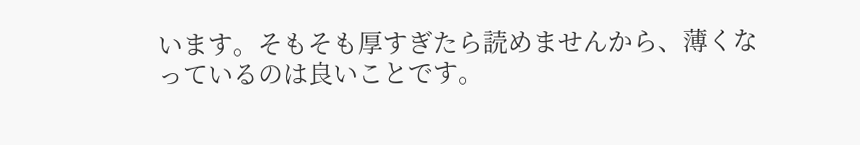います。そもそも厚すぎたら読めませんから、薄くなっているのは良いことです。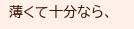薄くて十分なら、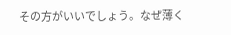その方がいいでしょう。なぜ薄く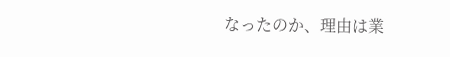なったのか、理由は業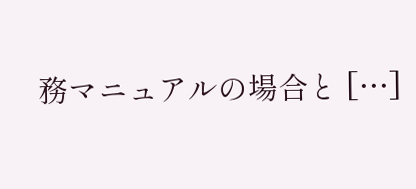務マニュアルの場合と […]